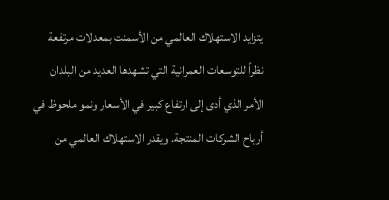يتزايد الاستهلاك العالمي من الأسمنت بمعدلات مرتفعة نظراً للتوسعات العمرانية التي تشهدها العديد من البلدان الأمر الذي أدى إلى ارتفاع كبير في الأسعار ونمو ملحوظ في أرباح الشركات المنتجة. ويقدر الاستهلاك العالمي من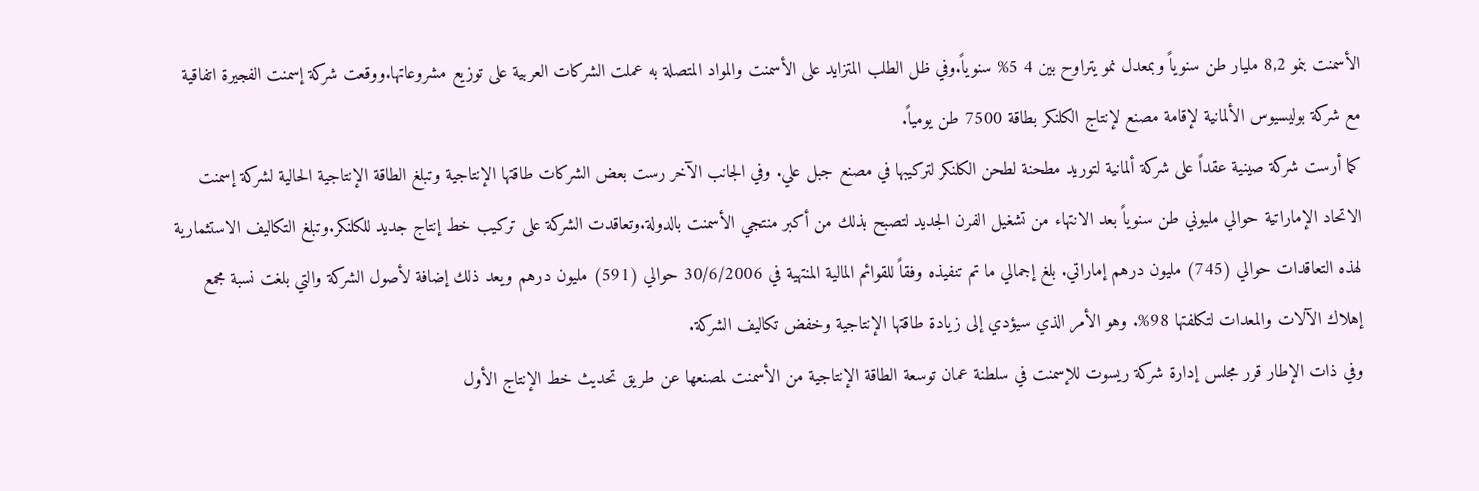الأسمنت بنمو 8,2 مليار طن سنوياً وبمعدل نمو يتراوح بين 4 5% سنوياً.وفي ظل الطلب المتزايد على الأسمنت والمواد المتصلة به عملت الشركات العربية على توزيع مشروعاتها.ووقعت شركة إسمنت الفجيرة اتفاقية مع شركة بوليسيوس الألمانية لإقامة مصنع لإنتاج الكلنكر بطاقة 7500 طن يومياً.
كما أرست شركة صينية عقداً على شركة ألمانية لتوريد مطحنة لطحن الكلنكر لتركيبها في مصنع جبل علي. وفي الجانب الآخر رست بعض الشركات طاقتها الإنتاجية وتبلغ الطاقة الإنتاجية الحالية لشركة إسمنت الاتحاد الإماراتية حوالي مليوني طن سنوياً بعد الانتهاء من تشغيل الفرن الجديد لتصبح بذلك من أكبر منتجي الأسمنت بالدولة.وتعاقدت الشركة على تركيب خط إنتاج جديد للكلنكر.وتبلغ التكاليف الاستثمارية لهذه التعاقدات حوالي (745) مليون درهم إماراتي. بلغ إجمالي ما تم تنفيذه وفقاً للقوائم المالية المنتهية في 30/6/2006 حوالي (591) مليون درهم ويعد ذلك إضافة لأصول الشركة والتي بلغت نسبة مجمع إهلاك الآلات والمعدات لتكلفتها 98%. وهو الأمر الذي سيؤدي إلى زيادة طاقتها الإنتاجية وخفض تكاليف الشركة.
وفي ذات الإطار قرر مجلس إدارة شركة ريسوت للإسمنت في سلطنة عمان توسعة الطاقة الإنتاجية من الأسمنت لمصنعها عن طريق تحديث خط الإنتاج الأول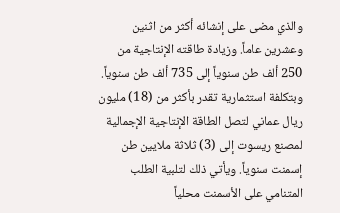والذي مضى على إنشائه أكثر من اثنين وعشرين عاماً. وزيادة طاقته الإنتاجية من 250 ألف طن سنوياً إلى 735 ألف طن سنوياً. وبتكلفة استثمارية تقدر بأكثر من (18) مليون ريال عماني لتصل الطاقة الإنتاجية الإجمالية لمصنع ريسوت إلى (3) ثلاثة ملايين طن إسمنت سنوياً. ويأتي ذلك لتلبية الطلب المتنامي على الأسمنت محلياً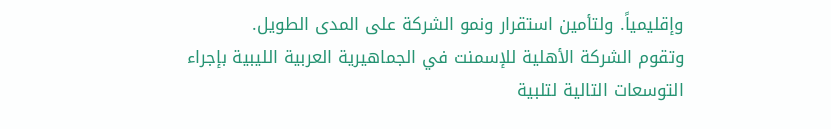وإقليمياً. ولتأمين استقرار ونمو الشركة على المدى الطويل.
وتقوم الشركة الأهلية للإسمنت في الجماهيرية العربية الليبية بإجراء التوسعات التالية لتلبية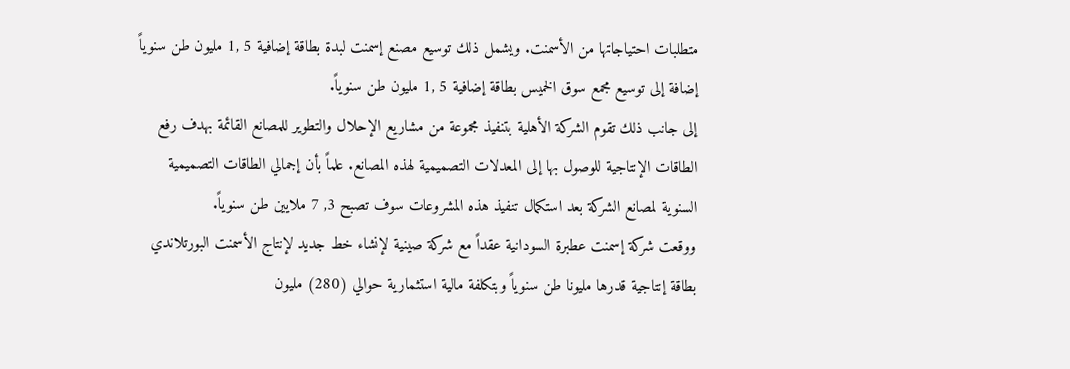متطلبات احتياجاتها من الأسمنت. ويشمل ذلك توسيع مصنع إسمنت لبدة بطاقة إضافية 5 ,1 مليون طن سنوياً إضافة إلى توسيع مجمع سوق الخميس بطاقة إضافية 5 ,1 مليون طن سنوياً.
إلى جانب ذلك تقوم الشركة الأهلية بتنفيذ مجموعة من مشاريع الإحلال والتطوير للمصانع القائمة بهدف رفع الطاقات الإنتاجية للوصول بها إلى المعدلات التصميمية لهذه المصانع. علماً بأن إجمالي الطاقات التصميمية السنوية لمصانع الشركة بعد استكمال تنفيذ هذه المشروعات سوف تصبح 3, 7 ملايين طن سنوياً.
ووقعت شركة إسمنت عطبرة السودانية عقداً مع شركة صينية لإنشاء خط جديد لإنتاج الأسمنت البورتلاندي بطاقة إنتاجية قدرها مليونا طن سنوياً وبتكلفة مالية استثمارية حوالي (280) مليون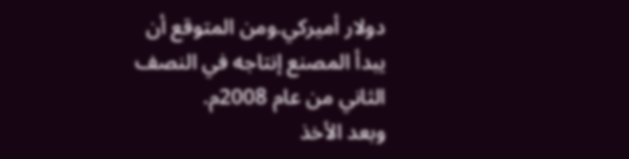دولار أميركي.ومن المتوقع أن يبدأ المصنع إنتاجه في النصف الثاني من عام 2008م.
وبعد الأخذ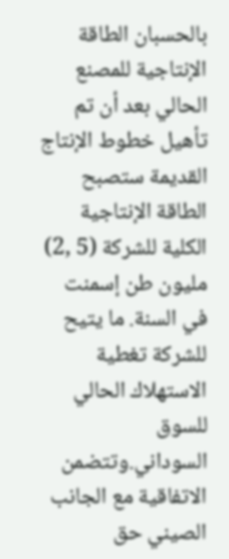بالحسبان الطاقة الإنتاجية للمصنع الحالي بعد أن تم تأهيل خطوط الإنتاج القديمة ستصبح الطاقة الإنتاجية الكلية للشركة (5 ,2) مليون طن إسمنت في السنة. ما يتيح للشركة تغطية الاستهلاك الحالي للسوق السوداني.وتتضمن الاتفاقية مع الجانب الصيني حق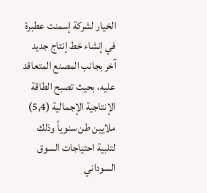الخيار لشركة إسمنت عطبرة في إنشاء خط إنتاج جديد آخر بجانب المصنع المتعاقد عليه، بحيث تصبح الطاقة الإنتاجية الإجمالية (5,4) ملايين طن سنوياً وذلك لتلبية احتياجات السوق السوداني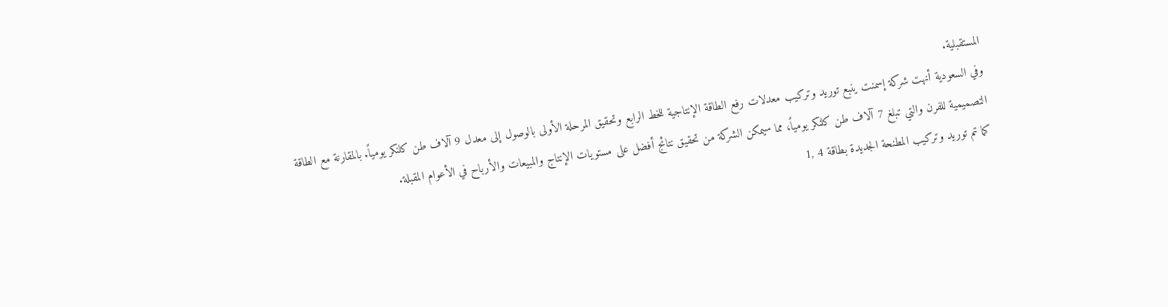المستقبلية.
وفي السعودية أنهت شركة إسمنت ينبع توريد وتركيب معدلات رفع الطاقة الإنتاجية للخط الرابع وتحقيق المرحلة الأولى بالوصول إلى معدل 9 آلاف طن كلنكر يومياً. بالمقارنة مع الطاقة التصميمية للفرن والتي تبلغ 7 آلاف طن كلنكر يومياً، مما سيمكن الشركة من تحقيق نتائج أفضل على مستويات الإنتاج والمبيعات والأرباح في الأعوام المقبلة.
كما تم توريد وتركيب المطنحة الجديدة بطاقة 4 ,1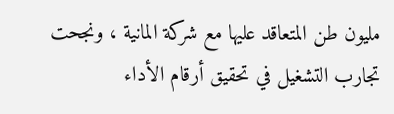مليون طن المتعاقد عليها مع شركة المانية ، ونجحت تجارب التشغيل في تحقيق أرقام الأداء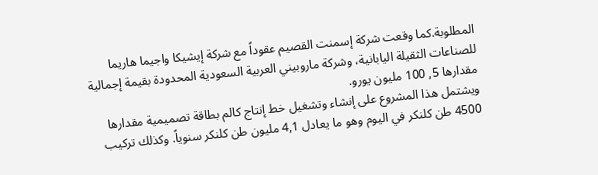المطلوبة.كما وقعت شركة إسمنت القصيم عقوداً مع شركة إيشيكا واجيما هاريما للصناعات الثقيلة اليابانية، وشركة ماروبيني العربية السعودية المحدودة بقيمة إجمالية مقدارها 5, 100 مليون يورو.
ويشتمل هذا المشروع على إنشاء وتشغيل خط إنتاج كالم بطاقة تصميمية مقدارها 4500 طن كلنكر في اليوم وهو ما يعادل 4,1 مليون طن كلنكر سنوياً. وكذلك تركيب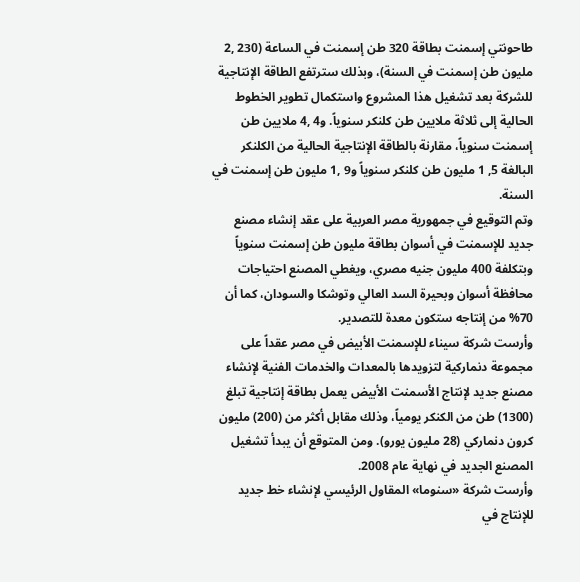طاحونتي إسمنت بطاقة 320 طن إسمنت في الساعة (230 ,2 مليون طن إسمنت في السنة)، وبذلك سترتفع الطاقة الإنتاجية للشركة بعد تشغيل هذا المشروع واستكمال تطوير الخطوط الحالية إلى ثلاثة ملايين طن كلنكر سنوياً. و4 ,4 ملايين طن إسمنت سنوياً، مقارنة بالطاقة الإنتاجية الحالية من الكلنكر البالغة 5, 1 مليون طن كلنكر سنوياً و9 ,1 مليون طن إسمنت في السنة.
وتم التوقيع في جمهورية مصر العربية على عقد إنشاء مصنع جديد للإسمنت في أسوان بطاقة مليون طن إسمنت سنوياً وبتكلفة 400 مليون جنيه مصري، ويغطي المصنع احتياجات محافظة أسوان وبحيرة السد العالي وتوشكا والسودان، كما أن 70% من إنتاجه ستكون معدة للتصدير.
وأرست شركة سيناء للإسمنت الأبيض في مصر عقداً على مجموعة دنماركية لتزويدها بالمعدات والخدمات الفنية لإنشاء مصنع جديد لإنتاج الأسمنت الأبيض يعمل بطاقة إنتاجية تبلغ (1300) طن من الكنكر يومياً، وذلك مقابل أكثر من (200) مليون كرون دنماركي (28 مليون يورو). ومن المتوقع أن يبدأ تشغيل المصنع الجديد في نهاية عام 2008.
وأرست شركة «سنوما» المقاول الرئيسي لإنشاء خط جديد للإنتاج في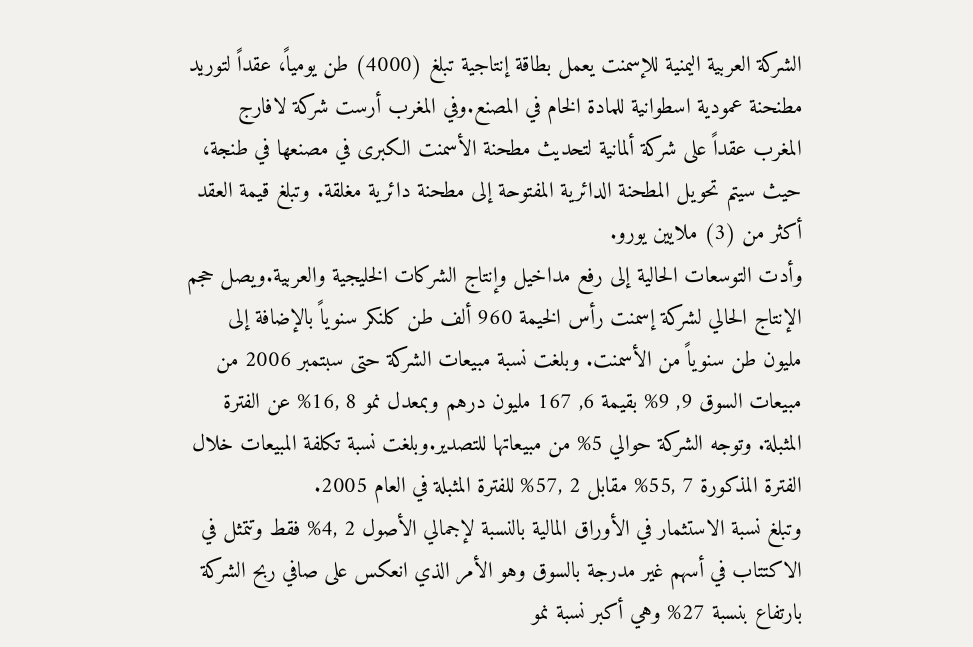الشركة العربية اليمنية للإسمنت يعمل بطاقة إنتاجية تبلغ (4000) طن يومياً، عقداً لتوريد مطنحنة عمودية اسطوانية للمادة الخام في المصنع.وفي المغرب أرست شركة لافارج المغرب عقداً على شركة ألمانية لتحديث مطحنة الأسمنت الكبرى في مصنعها في طنجة، حيث سيتم تحويل المطحنة الدائرية المفتوحة إلى مطحنة دائرية مغلقة. وتبلغ قيمة العقد أكثر من (3) ملايين يورو.
وأدت التوسعات الحالية إلى رفع مداخيل وإنتاج الشركات الخليجية والعربية.ويصل حجم الإنتاج الحالي لشركة إسمنت رأس الخيمة 960 ألف طن كلنكر سنوياً بالإضافة إلى مليون طن سنوياً من الأسمنت. وبلغت نسبة مبيعات الشركة حتى سبتمبر 2006 من مبيعات السوق 9, 9% بقيمة 6, 167 مليون درهم وبمعدل نمو 8 ,16% عن الفترة المثبلة. وتوجه الشركة حوالي 5% من مبيعاتها للتصدير.وبلغت نسبة تكلفة المبيعات خلال الفترة المذكورة 7 ,55% مقابل 2 ,57% للفترة المثبلة في العام 2005.
وتبلغ نسبة الاستثمار في الأوراق المالية بالنسبة لإجمالي الأصول 2 ,4% فقط وتتمثل في الاكتتاب في أسهم غير مدرجة بالسوق وهو الأمر الذي انعكس على صافي ربح الشركة بارتفاع بنسبة 27% وهي أكبر نسبة نمو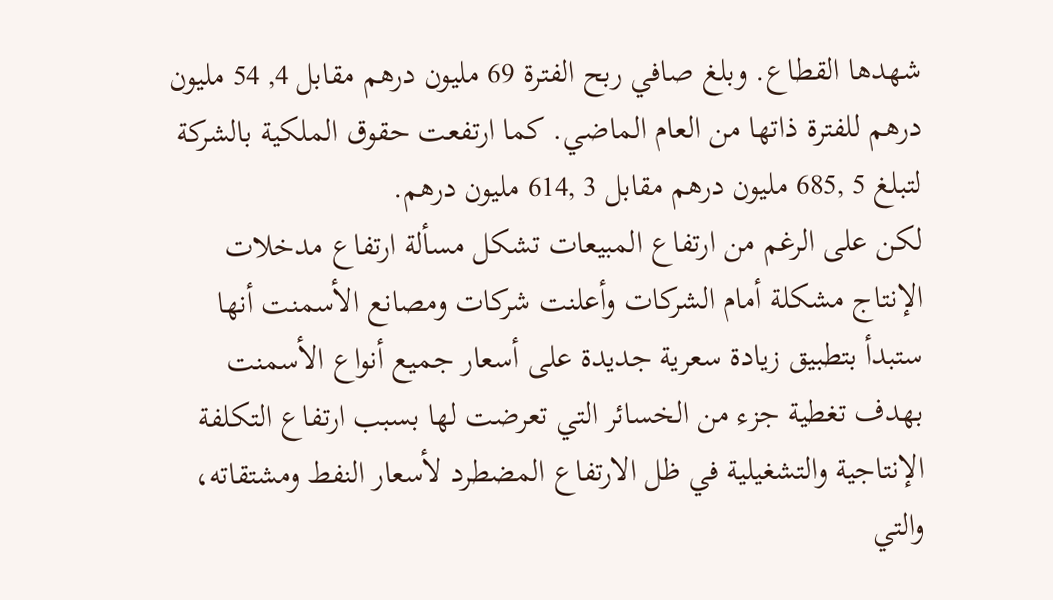شهدها القطاع. وبلغ صافي ربح الفترة 69 مليون درهم مقابل 4, 54 مليون درهم للفترة ذاتها من العام الماضي. كما ارتفعت حقوق الملكية بالشركة لتبلغ 5 ,685 مليون درهم مقابل 3 ,614 مليون درهم.
لكن على الرغم من ارتفاع المبيعات تشكل مسألة ارتفاع مدخلات الإنتاج مشكلة أمام الشركات وأعلنت شركات ومصانع الأسمنت أنها ستبدأ بتطبيق زيادة سعرية جديدة على أسعار جميع أنواع الأسمنت بهدف تغطية جزء من الخسائر التي تعرضت لها بسبب ارتفاع التكلفة الإنتاجية والتشغيلية في ظل الارتفاع المضطرد لأسعار النفط ومشتقاته، والتي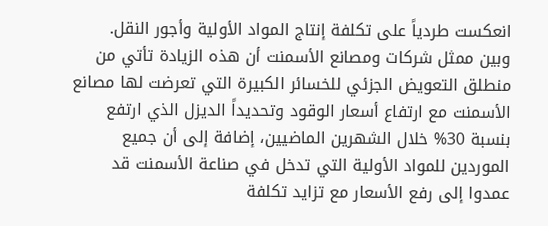انعكست طردياً على تكلفة إنتاج المواد الأولية وأجور النقل.
وبين ممثل شركات ومصانع الأسمنت أن هذه الزيادة تأتي من منطلق التعويض الجزئي للخسائر الكبيرة التي تعرضت لها مصانع الأسمنت مع ارتفاع أسعار الوقود وتحديداً الديزل الذي ارتفع بنسبة 30% خلال الشهرين الماضيين، إضافة إلى أن جميع الموردين للمواد الأولية التي تدخل في صناعة الأسمنت قد عمدوا إلى رفع الأسعار مع تزايد تكلفة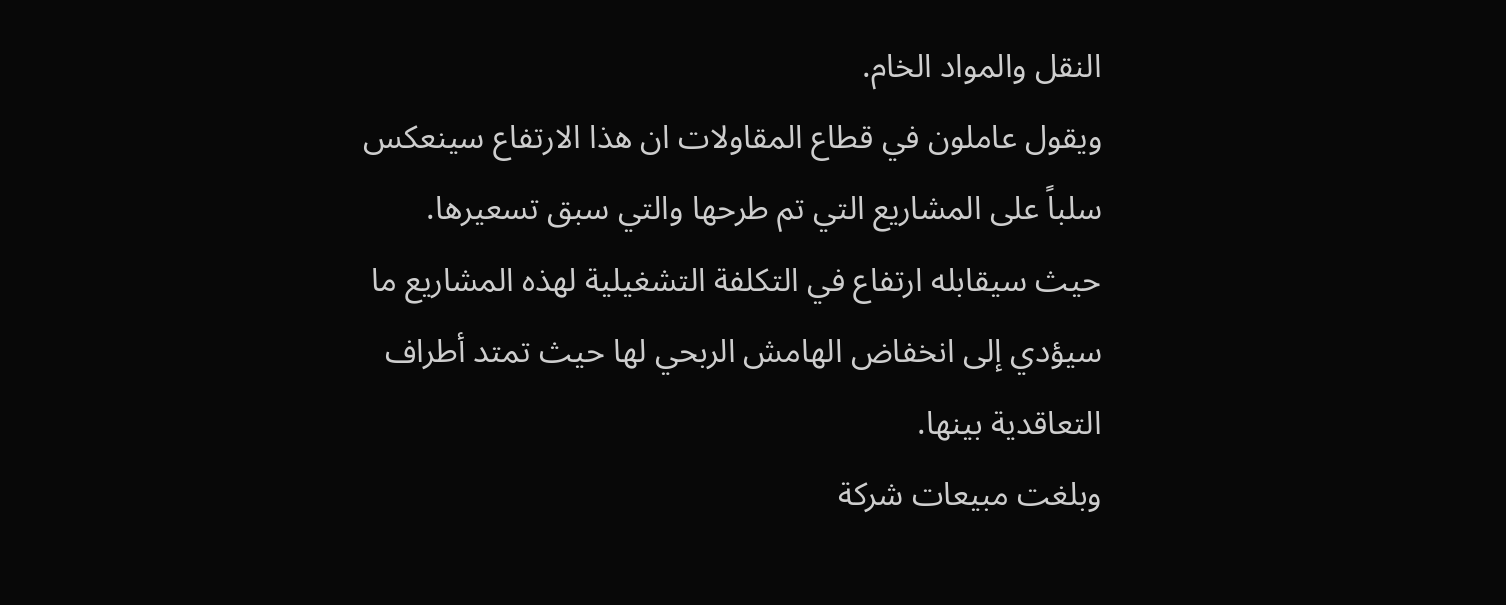النقل والمواد الخام.
ويقول عاملون في قطاع المقاولات ان هذا الارتفاع سينعكس سلباً على المشاريع التي تم طرحها والتي سبق تسعيرها. حيث سيقابله ارتفاع في التكلفة التشغيلية لهذه المشاريع ما سيؤدي إلى انخفاض الهامش الربحي لها حيث تمتد أطراف التعاقدية بينها.
وبلغت مبيعات شركة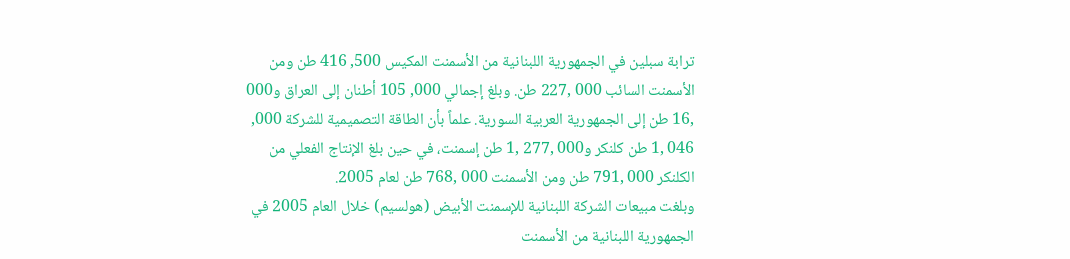ترابة سبلين في الجمهورية اللبنانية من الأسمنت المكيس 500, 416 طن ومن الأسمنت السائب 000 ,227 طن. وبلغ إجمالي 000, 105 أطنان إلى العراق و000 ,16 طن إلى الجمهورية العربية السورية. علماً بأن الطاقة التصميمية للشركة 000, 046 ,1 طن كلنكر و000 ,277 ,1 طن إسمنت، في حين بلغ الإنتاج الفعلي من الكلنكر 000 ,791 طن ومن الأسمنت 000 ,768 طن لعام 2005.
وبلغت مبيعات الشركة اللبنانية للإسمنت الأبيض (هولسيم) خلال العام 2005 في الجمهورية اللبنانية من الأسمنت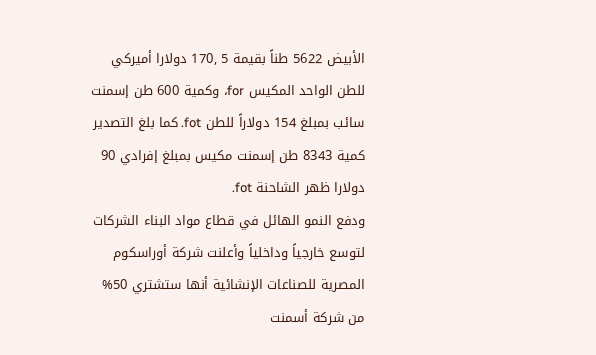الأبيض 5622 طناً بقيمة 5 ,170 دولارا أميركي للطن الواحد المكيس for، وكمية 600 طن إسمنت سائب بمبلغ 154 دولاراً للطن fot. كما بلغ التصدير كمية 8343 طن إسمنت مكيس بمبلغ إفرادي 90 دولارا ظهر الشاحنة fot.
ودفع النمو الهائل في قطاع مواد البناء الشركات لتوسع خارجياً وداخلياً وأعلنت شركة أوراسكوم المصرية للصناعات الإنشائية أنها ستشتري 50% من شركة أسمنت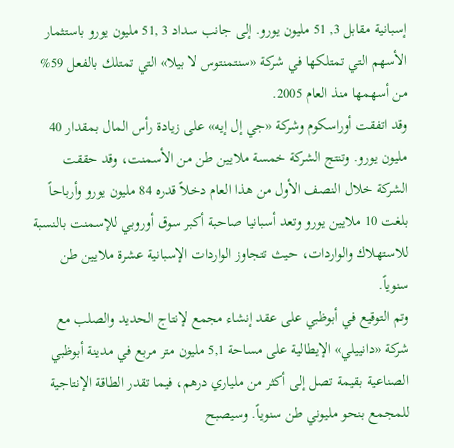إسبانية مقابل 3, 51 مليون يورو. إلى جانب سداد 3 ,51 مليون يورو باستثمار الأسهم التي تمتلكها في شركة «سنتمنتوس لا بيلا» التي تمتلك بالفعل 59% من أسهمها منذ العام 2005.
وقد اتفقت أوراسكوم وشركة «جي إل إيه» على زيادة رأس المال بمقدار 40 مليون يورو. وتنتج الشركة خمسة ملايين طن من الأسمنت، وقد حققت الشركة خلال النصف الأول من هذا العام دخلاً قدره 84 مليون يورو وأرباحاً بلغت 10 ملايين يورو وتعد أسبانيا صاحبة أكبر سوق أوروبي للإسمنت بالنسبة للاستهلاك والواردات، حيث تتجاوز الواردات الإسبانية عشرة ملايين طن سنوياً.
وتم التوقيع في أبوظبي على عقد إنشاء مجمع لإنتاج الحديد والصلب مع شركة «دانييلي» الإيطالية على مساحة 5,1 مليون متر مربع في مدينة أبوظبي الصناعية بقيمة تصل إلى أكثر من ملياري درهم، فيما تقدر الطاقة الإنتاجية للمجمع بنحو مليوني طن سنوياً. وسيصبح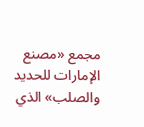مجمع «مصنع الإمارات للحديد والصلب» الذي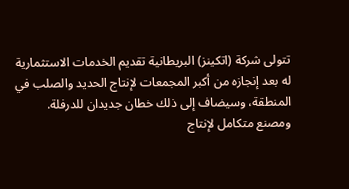تتولى شركة (اتكينز) البريطانية تقديم الخدمات الاستثمارية له بعد إنجازه من أكبر المجمعات لإنتاج الحديد والصلب في المنطقة، وسيضاف إلى ذلك خطان جديدان للدرفلة.
ومصنع متكامل لإنتاج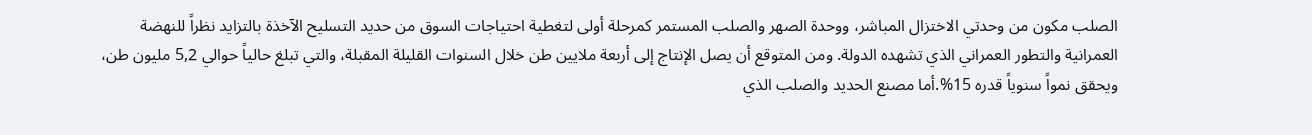الصلب مكون من وحدتي الاختزال المباشر، ووحدة الصهر والصلب المستمر كمرحلة أولى لتغطية احتياجات السوق من حديد التسليح الآخذة بالتزايد نظراً للنهضة العمرانية والتطور العمراني الذي تشهده الدولة. ومن المتوقع أن يصل الإنتاج إلى أربعة ملايين طن خلال السنوات القليلة المقبلة، والتي تبلغ حالياً حوالي 5,2 مليون طن، ويحقق نمواً سنوياً قدره 15%.أما مصنع الحديد والصلب الذي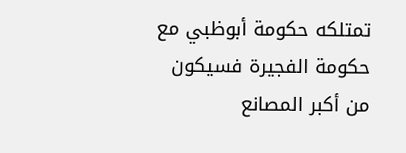تمتلكه حكومة أبوظبي مع حكومة الفجيرة فسيكون من أكبر المصانع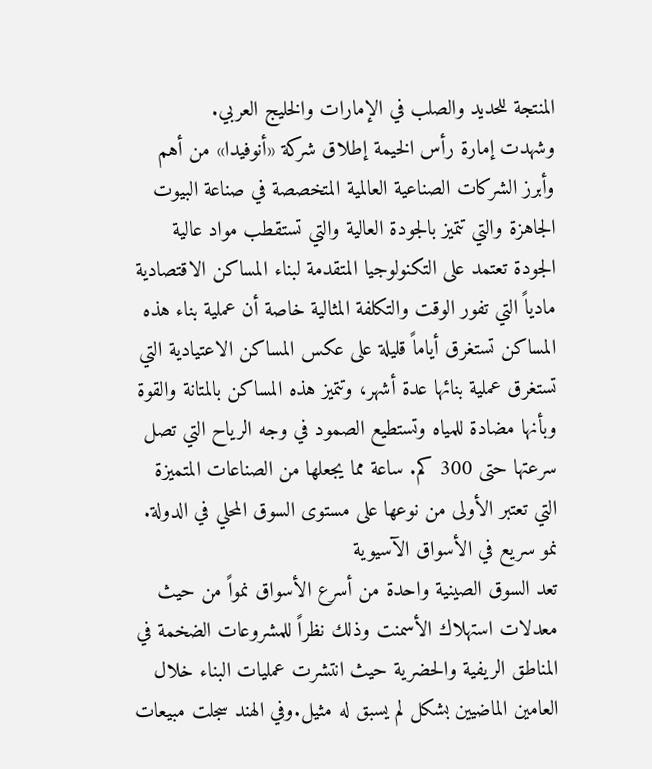المنتجة للحديد والصلب في الإمارات والخليج العربي.
وشهدت إمارة رأس الخيمة إطلاق شركة «أنوفيدا» من أهم وأبرز الشركات الصناعية العالمية المتخصصة في صناعة البيوت الجاهزة والتي تتميز بالجودة العالية والتي تستقطب مواد عالية الجودة تعتمد على التكنولوجيا المتقدمة لبناء المساكن الاقتصادية مادياً التي تفور الوقت والتكلفة المثالية خاصة أن عملية بناء هذه المساكن تستغرق أياماً قليلة على عكس المساكن الاعتيادية التي تستغرق عملية بنائها عدة أشهر، وتتميز هذه المساكن بالمتانة والقوة وبأنها مضادة للمياه وتستطيع الصمود في وجه الرياح التي تصل سرعتها حتى 300 كم. ساعة مما يجعلها من الصناعات المتميزة التي تعتبر الأولى من نوعها على مستوى السوق المحلي في الدولة.
نمو سريع في الأسواق الآسيوية
تعد السوق الصينية واحدة من أسرع الأسواق نمواً من حيث معدلات استهلاك الأسمنت وذلك نظراً للمشروعات الضخمة في المناطق الريفية والحضرية حيث انتشرت عمليات البناء خلال العامين الماضيين بشكل لم يسبق له مثيل.وفي الهند سجلت مبيعات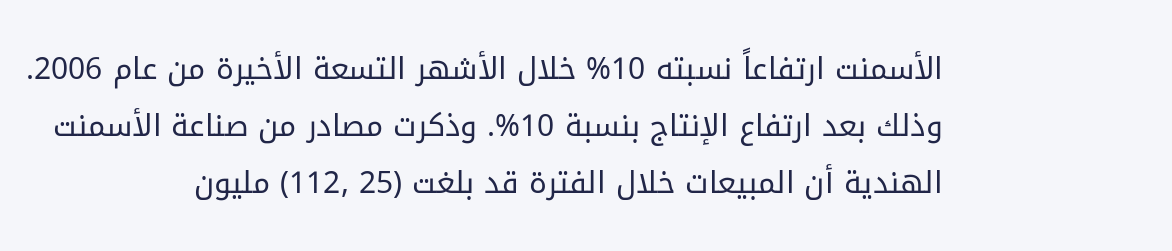الأسمنت ارتفاعاً نسبته 10% خلال الأشهر التسعة الأخيرة من عام 2006.
وذلك بعد ارتفاع الإنتاج بنسبة 10%. وذكرت مصادر من صناعة الأسمنت الهندية أن المبيعات خلال الفترة قد بلغت (25 ,112) مليون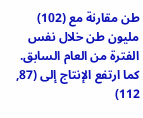طن مقارنة مع (102) مليون طن خلال نفس الفترة من العام السابق. كما ارتفع الإنتاج إلى (87, 112)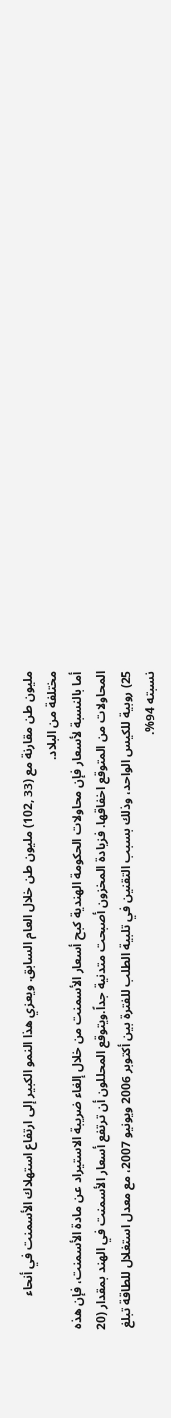مليون طن مقارنة مع (33 ,102) مليون طن خلال العام السابق. ويعزي هذا النمو الكبير إلى ارتفاع استهلاك الأسمنت في أنحاء مختلفة من البلاد.
أما بالنسبة لأسعار فإن محاولات الحكومة الهندية كبح أسعار الأسمنت من خلال إلغاء ضريبة الاستيراد عن مادة الأسمنت، فإن هذه المحاولات من المتوقع اخفاقها. فزيادة المخزون أصبحت متدنية جداً.ويتوقع المحللون أن ترتفع أسعار الأسمنت في الهند بمقدار (20 25) روبية للكيس الواحد، وذلك بسبب التقنين في تلبية الطلب للفترة بين أكتوبر 2006 ويونيو 2007، مع معدل استغلال للطاقة تبلغ نسبته 94%.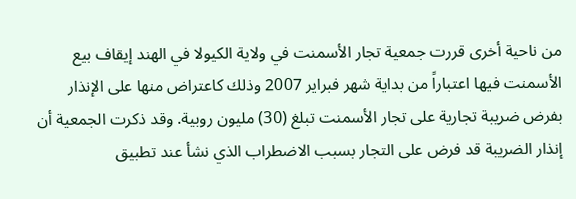من ناحية أخرى قررت جمعية تجار الأسمنت في ولاية الكيولا في الهند إيقاف بيع الأسمنت فيها اعتباراً من بداية شهر فبراير 2007 وذلك كاعتراض منها على الإنذار بفرض ضريبة تجارية على تجار الأسمنت تبلغ (30) مليون روبية. وقد ذكرت الجمعية أن إنذار الضريبة قد فرض على التجار بسبب الاضطراب الذي نشأ عند تطبيق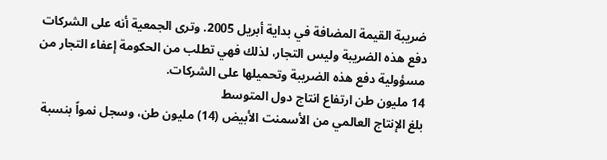ضريبة القيمة المضافة في بداية أبريل 2005. وترى الجمعية أنه على الشركات دفع هذه الضريبة وليس التجار، لذلك فهي تطلب من الحكومة إعفاء التجار من مسؤولية دفع هذه الضريبة وتحميلها على الشركات.
14 مليون طن ارتفاع انتاج دول المتوسط
بلغ الإنتاج العالمي من الأسمنت الأبيض (14) مليون طن، وسجل نمواً بنسبة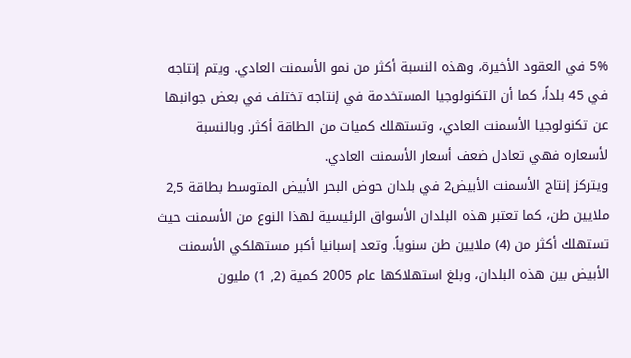5% في العقود الأخيرة، وهذه النسبة أكثر من نمو الأسمنت العادي. ويتم إنتاجه في 45 بلداً، كما أن التكنولوجيا المستخدمة في إنتاجه تختلف في بعض جوانبها عن تكنولوجيا الأسمنت العادي، وتستهلك كميات من الطاقة أكثر. وبالنسبة لأسعاره فهي تعادل ضعف أسعار الأسمنت العادي.
ويتركز إنتاج الأسمنت الأبيض2 في بلدان حوض البحر الأبيض المتوسط بطاقة 2,5 ملايين طن، كما تعتبر هذه البلدان الأسواق الرئيسية لهذا النوع من الأسمنت حيث تستهلك أكثر من (4) ملايين طن سنوياً. وتعد إسبانيا أكبر مستهلكي الأسمنت الأبيض بين هذه البلدان، وبلغ استهلاكها عام 2005 كمية (2, 1) مليون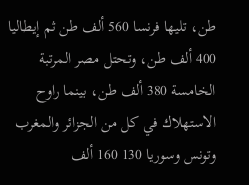طن، تليها فرنسا 560 ألف طن ثم إيطاليا 400 ألف طن، وتحتل مصر المرتبة الخامسة 380 ألف طن، بينما راوح الاستهلاك في كل من الجزائر والمغرب وتونس وسوريا 130 160 ألف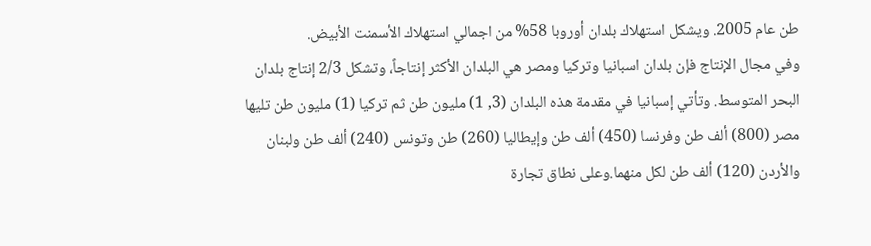طن عام 2005. ويشكل استهلاك بلدان أوروبا 58% من اجمالي استهلاك الأسمنت الأبيض.
وفي مجال الإنتاج فإن بلدان اسبانيا وتركيا ومصر هي البلدان الأكثر إنتاجاً، وتشكل 2/3 إنتاج بلدان البحر المتوسط. وتأتي إسبانيا في مقدمة هذه البلدان (3, 1) مليون طن ثم تركيا (1) مليون طن تليها مصر (800) ألف طن وفرنسا (450) ألف طن وإيطاليا (260) طن وتونس (240) ألف طن ولبنان والأردن (120) ألف طن لكل منهما.وعلى نطاق تجارة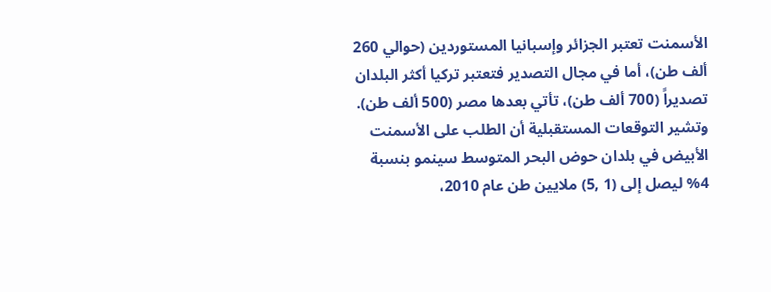الأسمنت تعتبر الجزائر وإسبانيا المستوردين (حوالي 260 ألف طن)، أما في مجال التصدير فتعتبر تركيا أكثر البلدان تصديراً (700 ألف طن)، تأتي بعدها مصر (500 ألف طن).
وتشير التوقعات المستقبلية أن الطلب على الأسمنت الأبيض في بلدان حوض البحر المتوسط سينمو بنسبة 4% ليصل إلى (1 ,5) ملايين طن عام 2010،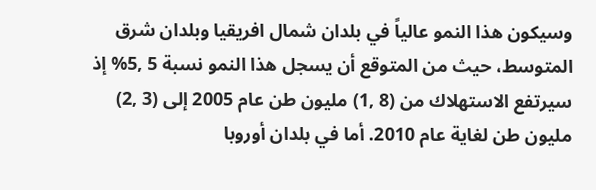وسيكون هذا النمو عالياً في بلدان شمال افريقيا وبلدان شرق المتوسط، حيث من المتوقع أن يسجل هذا النمو نسبة 5 ,5% إذ سيرتفع الاستهلاك من (8 ,1) مليون طن عام 2005 إلى (3 ,2) مليون طن لغاية عام 2010. أما في بلدان أوروبا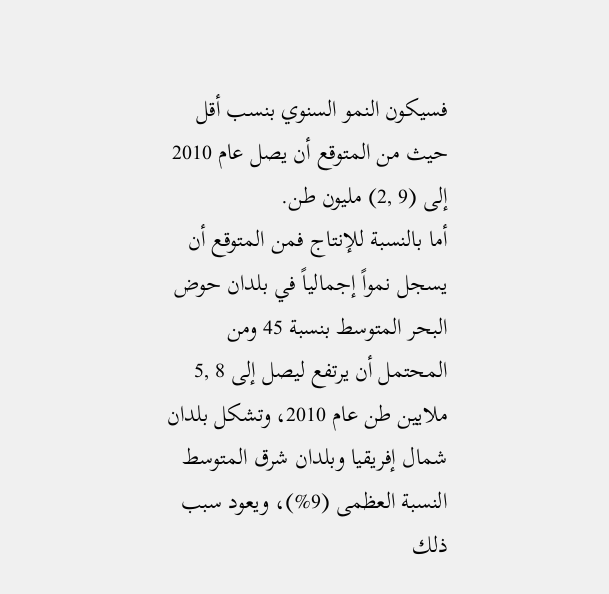فسيكون النمو السنوي بنسب أقل حيث من المتوقع أن يصل عام 2010 إلى (9 ,2) مليون طن.
أما بالنسبة للإنتاج فمن المتوقع أن يسجل نمواً إجمالياً في بلدان حوض البحر المتوسط بنسبة 45 ومن المحتمل أن يرتفع ليصل إلى 8 ,5 ملايين طن عام 2010، وتشكل بلدان شمال إفريقيا وبلدان شرق المتوسط النسبة العظمى (9%)، ويعود سبب ذلك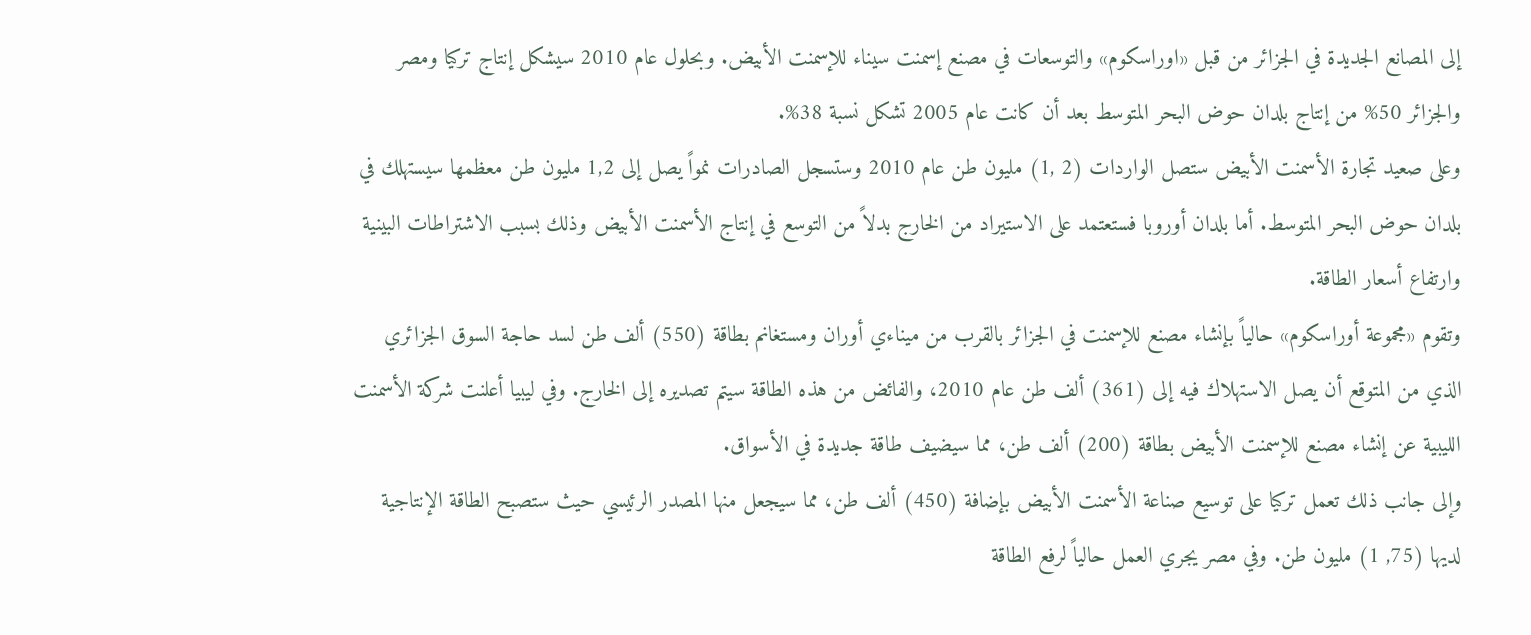إلى المصانع الجديدة في الجزائر من قبل «اوراسكوم» والتوسعات في مصنع إسمنت سيناء للإسمنت الأبيض. وبحلول عام 2010 سيشكل إنتاج تركيا ومصر والجزائر 50% من إنتاج بلدان حوض البحر المتوسط بعد أن كانت عام 2005 تشكل نسبة 38%.
وعلى صعيد تجارة الأسمنت الأبيض ستصل الواردات (2 ,1) مليون طن عام 2010 وستسجل الصادرات نمواً يصل إلى 1,2 مليون طن معظمها سيستهلك في بلدان حوض البحر المتوسط. أما بلدان أوروبا فستعتمد على الاستيراد من الخارج بدلاً من التوسع في إنتاج الأسمنت الأبيض وذلك بسبب الاشتراطات البينية وارتفاع أسعار الطاقة.
وتقوم «مجموعة أوراسكوم» حالياً بإنشاء مصنع للإسمنت في الجزائر بالقرب من ميناءي أوران ومستغانم بطاقة (550) ألف طن لسد حاجة السوق الجزائري الذي من المتوقع أن يصل الاستهلاك فيه إلى (361) ألف طن عام 2010، والفائض من هذه الطاقة سيتم تصديره إلى الخارج. وفي ليبيا أعلنت شركة الأسمنت الليبية عن إنشاء مصنع للإسمنت الأبيض بطاقة (200) ألف طن، مما سيضيف طاقة جديدة في الأسواق.
وإلى جانب ذلك تعمل تركيا على توسيع صناعة الأسمنت الأبيض بإضافة (450) ألف طن، مما سيجعل منها المصدر الرئيسي حيث ستصبح الطاقة الإنتاجية لديها (75, 1) مليون طن. وفي مصر يجري العمل حالياً لرفع الطاقة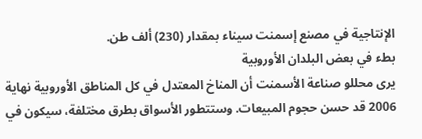الإنتاجية في مصنع إسمنت سيناء بمقدار (230) ألف طن.
بطء في بعض البلدان الأوروبية
يرى محللو صناعة الأسمنت أن المناخ المعتدل في كل المناطق الأوروبية نهاية 2006 قد حسن حجوم المبيعات. وستتطور الأسواق بطرق مختلفة، سيكون في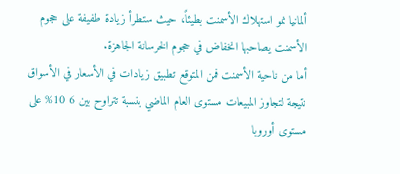ألمانيا نمو استهلاك الأسمنت بطيئاً، حيث ستطرأ زيادة طفيفة على حجوم الأسمنت يصاحبها انخفاض في حجوم الخرسانة الجاهزة.
أما من ناحية الأسمنت فمن المتوقع تطبيق زيادات في الأسعار في الأسواق نتيجة لتجاوز المبيعات مستوى العام الماضي بنسبة تتراوح بين 6 10% على مستوى أوروبا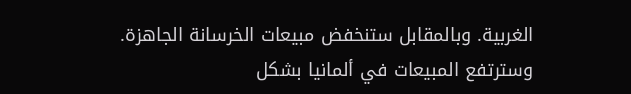الغربية. وبالمقابل ستنخفض مبيعات الخرسانة الجاهزة. وسترتفع المبيعات في ألمانيا بشكل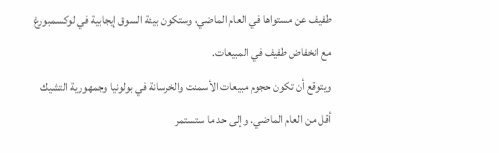طفيف عن مستواها في العام الماضي، وستكون بيئة السوق إيجابية في لوكسمبورغ مع انخفاض طفيف في المبيعات.
ويتوقع أن تكون حجوم مبيعات الأسمنت والخرسانة في بولونيا وجمهورية التشيك أقل من العام الماضي. وإلى حد ما ستستمر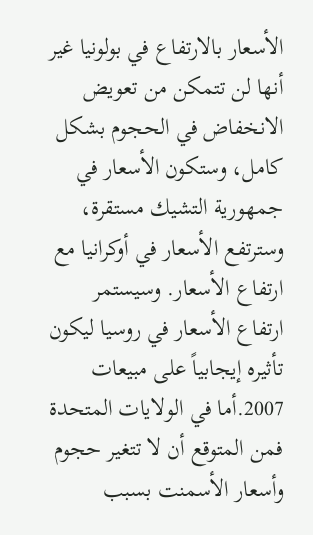الأسعار بالارتفاع في بولونيا غير أنها لن تتمكن من تعويض الانخفاض في الحجوم بشكل كامل، وستكون الأسعار في جمهورية التشيك مستقرة، وسترتفع الأسعار في أوكرانيا مع ارتفاع الأسعار. وسيستمر ارتفاع الأسعار في روسيا ليكون تأثيره إيجابياً على مبيعات 2007.أما في الولايات المتحدة فمن المتوقع أن لا تتغير حجوم وأسعار الأسمنت بسبب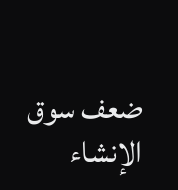ضعف سوق الإنشاء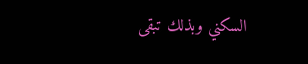السكني وبذلك تبقى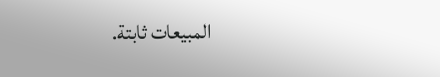المبيعات ثابتة.